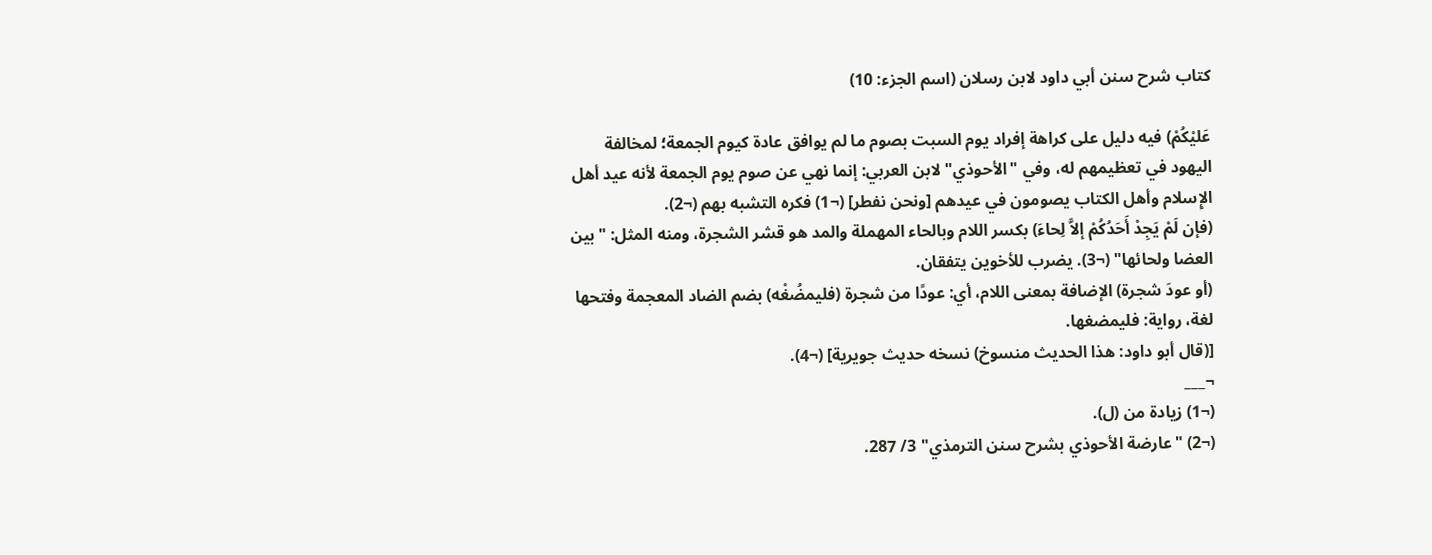كتاب شرح سنن أبي داود لابن رسلان (اسم الجزء: 10)

عَليْكُمْ) فيه دليل على كراهة إفراد يوم السبت بصوم ما لم يوافق عادة كيوم الجمعة؛ لمخالفة اليهود في تعظيمهم له، وفي "الأحوذي" لابن العربي: إنما نهي عن صوم يوم الجمعة لأنه عيد أهل الإِسلام وأهل الكتاب يصومون في عيدهم [ونحن نفطر] (¬1) فكره التشبه بهم (¬2).
(فإن لَمْ يَجِدْ أَحَدُكُمْ إلاَّ لِحاءَ) بكسر اللام وبالحاء المهملة والمد هو قشر الشجرة، ومنه المثل: "بين العضا ولحائها" (¬3). يضرب للأخوين يتفقان.
(أو عودَ شجرة) الإضافة بمعنى اللام، أي: عودًا من شجرة (فليمضُغْه) بضم الضاد المعجمة وفتحها لغة، رواية: فليمضغها.
[(قال أبو داود: هذا الحديث منسوخ) نسخه حديث جويرية] (¬4).
¬___
(¬1) زيادة من (ل).
(¬2) "عارضة الأحوذي بشرح سنن الترمذي" 3/ 287.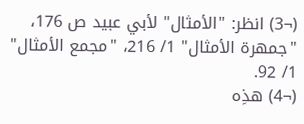(¬3) انظر: "الأمثال" لأبي عبيد ص 176، "جمهرة الأمثال" 1/ 216، "مجمع الأمثال" 1/ 92.
(¬4) هذِه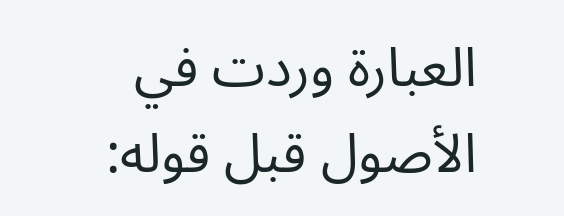العبارة وردت في الأصول قبل قوله: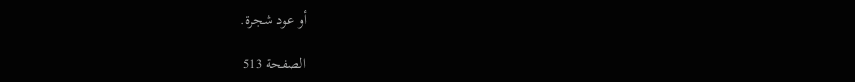أو عود شجرة.

الصفحة 513